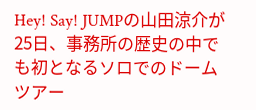Hey! Say! JUMPの山田涼介が25日、事務所の歴史の中でも初となるソロでのドームツアー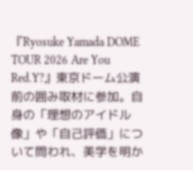『Ryosuke Yamada DOME TOUR 2026 Are You Red.Y?』東京ドーム公演前の囲み取材に参加。自身の「理想のアイドル像」や「自己評価」について問われ、美学を明か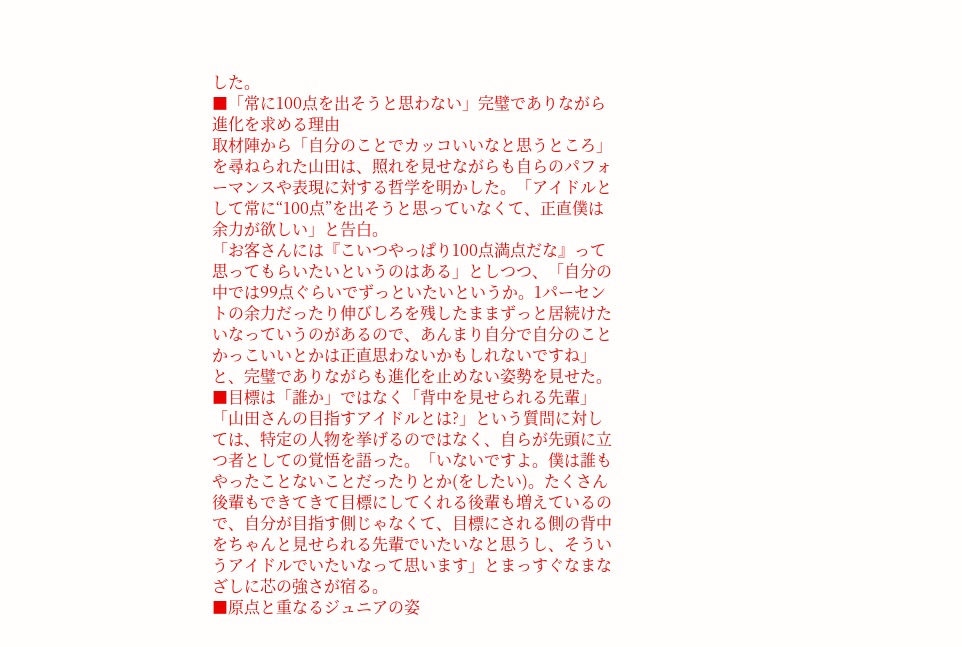した。
■「常に100点を出そうと思わない」完璧でありながら進化を求める理由
取材陣から「自分のことでカッコいいなと思うところ」を尋ねられた山田は、照れを見せながらも自らのパフォーマンスや表現に対する哲学を明かした。「アイドルとして常に“100点”を出そうと思っていなくて、正直僕は余力が欲しい」と告白。
「お客さんには『こいつやっぱり100点満点だな』って思ってもらいたいというのはある」としつつ、「自分の中では99点ぐらいでずっといたいというか。1パーセントの余力だったり伸びしろを残したままずっと居続けたいなっていうのがあるので、あんまり自分で自分のことかっこいいとかは正直思わないかもしれないですね」と、完璧でありながらも進化を止めない姿勢を見せた。
■目標は「誰か」ではなく「背中を見せられる先輩」
「山田さんの目指すアイドルとは?」という質問に対しては、特定の人物を挙げるのではなく、自らが先頭に立つ者としての覚悟を語った。「いないですよ。僕は誰もやったことないことだったりとか(をしたい)。たくさん後輩もできてきて目標にしてくれる後輩も増えているので、自分が目指す側じゃなくて、目標にされる側の背中をちゃんと見せられる先輩でいたいなと思うし、そういうアイドルでいたいなって思います」とまっすぐなまなざしに芯の強さが宿る。
■原点と重なるジュニアの姿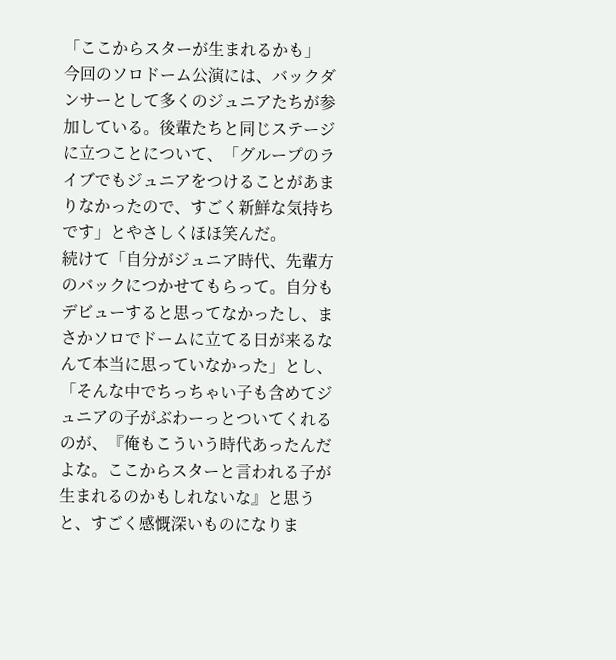「ここからスターが生まれるかも」
今回のソロドーム公演には、バックダンサーとして多くのジュニアたちが参加している。後輩たちと同じステージに立つことについて、「グループのライブでもジュニアをつけることがあまりなかったので、すごく新鮮な気持ちです」とやさしくほほ笑んだ。
続けて「自分がジュニア時代、先輩方のバックにつかせてもらって。自分もデビューすると思ってなかったし、まさかソロでドームに立てる日が来るなんて本当に思っていなかった」とし、「そんな中でちっちゃい子も含めてジュニアの子がぶわーっとついてくれるのが、『俺もこういう時代あったんだよな。ここからスターと言われる子が生まれるのかもしれないな』と思うと、すごく感慨深いものになりま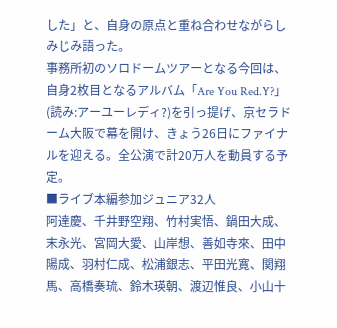した」と、自身の原点と重ね合わせながらしみじみ語った。
事務所初のソロドームツアーとなる今回は、自身2枚目となるアルバム「Are You Red.Y?」(読み:アーユーレディ?)を引っ提げ、京セラドーム大阪で幕を開け、きょう26日にファイナルを迎える。全公演で計20万人を動員する予定。
■ライブ本編参加ジュニア32人
阿達慶、千井野空翔、竹村実悟、鍋田大成、末永光、宮岡大愛、山岸想、善如寺來、田中陽成、羽村仁成、松浦銀志、平田光寛、関翔馬、高橋奏琉、鈴木瑛朝、渡辺惟良、小山十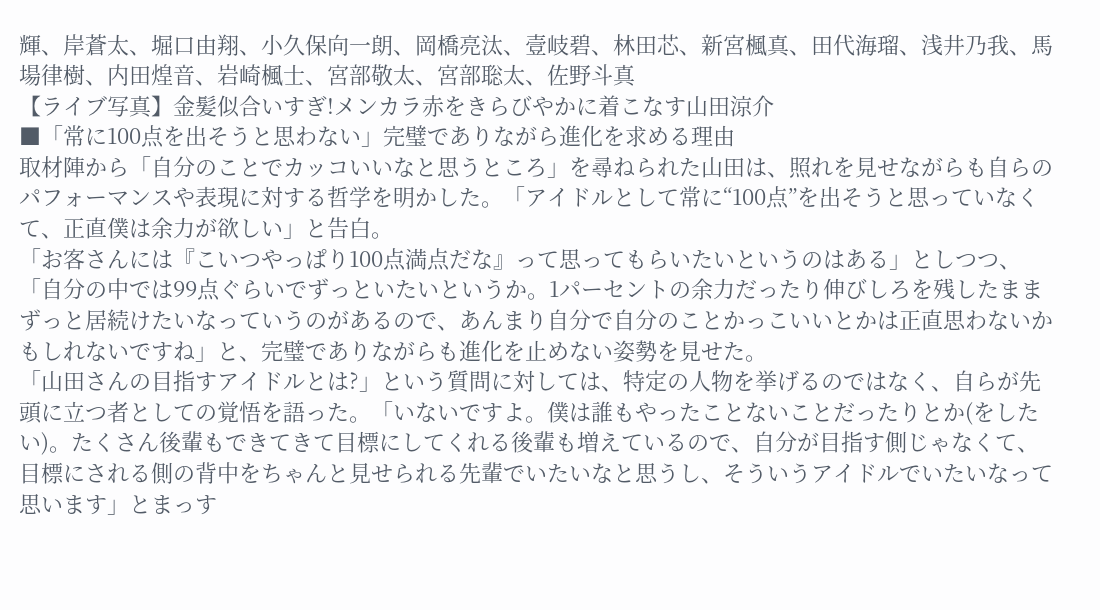輝、岸蒼太、堀口由翔、小久保向一朗、岡橋亮汰、壹岐碧、林田芯、新宮楓真、田代海瑠、浅井乃我、馬場律樹、内田煌音、岩崎楓士、宮部敬太、宮部聡太、佐野斗真
【ライブ写真】金髪似合いすぎ!メンカラ赤をきらびやかに着こなす山田涼介
■「常に100点を出そうと思わない」完璧でありながら進化を求める理由
取材陣から「自分のことでカッコいいなと思うところ」を尋ねられた山田は、照れを見せながらも自らのパフォーマンスや表現に対する哲学を明かした。「アイドルとして常に“100点”を出そうと思っていなくて、正直僕は余力が欲しい」と告白。
「お客さんには『こいつやっぱり100点満点だな』って思ってもらいたいというのはある」としつつ、「自分の中では99点ぐらいでずっといたいというか。1パーセントの余力だったり伸びしろを残したままずっと居続けたいなっていうのがあるので、あんまり自分で自分のことかっこいいとかは正直思わないかもしれないですね」と、完璧でありながらも進化を止めない姿勢を見せた。
「山田さんの目指すアイドルとは?」という質問に対しては、特定の人物を挙げるのではなく、自らが先頭に立つ者としての覚悟を語った。「いないですよ。僕は誰もやったことないことだったりとか(をしたい)。たくさん後輩もできてきて目標にしてくれる後輩も増えているので、自分が目指す側じゃなくて、目標にされる側の背中をちゃんと見せられる先輩でいたいなと思うし、そういうアイドルでいたいなって思います」とまっす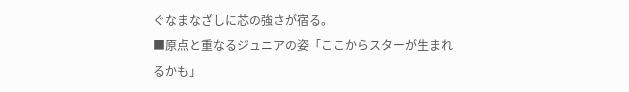ぐなまなざしに芯の強さが宿る。
■原点と重なるジュニアの姿「ここからスターが生まれるかも」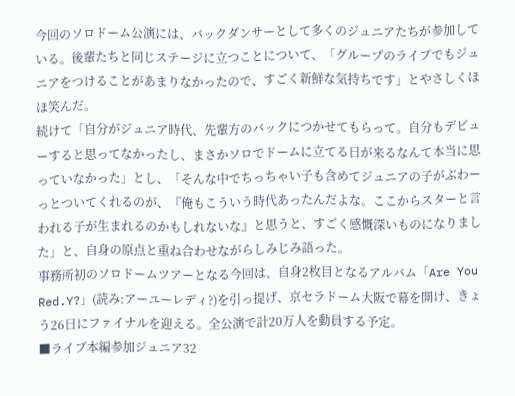今回のソロドーム公演には、バックダンサーとして多くのジュニアたちが参加している。後輩たちと同じステージに立つことについて、「グループのライブでもジュニアをつけることがあまりなかったので、すごく新鮮な気持ちです」とやさしくほほ笑んだ。
続けて「自分がジュニア時代、先輩方のバックにつかせてもらって。自分もデビューすると思ってなかったし、まさかソロでドームに立てる日が来るなんて本当に思っていなかった」とし、「そんな中でちっちゃい子も含めてジュニアの子がぶわーっとついてくれるのが、『俺もこういう時代あったんだよな。ここからスターと言われる子が生まれるのかもしれないな』と思うと、すごく感慨深いものになりました」と、自身の原点と重ね合わせながらしみじみ語った。
事務所初のソロドームツアーとなる今回は、自身2枚目となるアルバム「Are You Red.Y?」(読み:アーユーレディ?)を引っ提げ、京セラドーム大阪で幕を開け、きょう26日にファイナルを迎える。全公演で計20万人を動員する予定。
■ライブ本編参加ジュニア32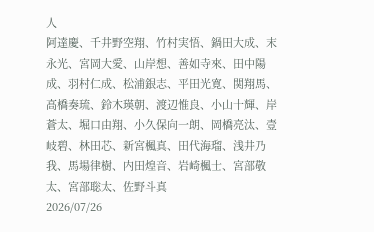人
阿達慶、千井野空翔、竹村実悟、鍋田大成、末永光、宮岡大愛、山岸想、善如寺來、田中陽成、羽村仁成、松浦銀志、平田光寛、関翔馬、高橋奏琉、鈴木瑛朝、渡辺惟良、小山十輝、岸蒼太、堀口由翔、小久保向一朗、岡橋亮汰、壹岐碧、林田芯、新宮楓真、田代海瑠、浅井乃我、馬場律樹、内田煌音、岩崎楓士、宮部敬太、宮部聡太、佐野斗真
2026/07/26